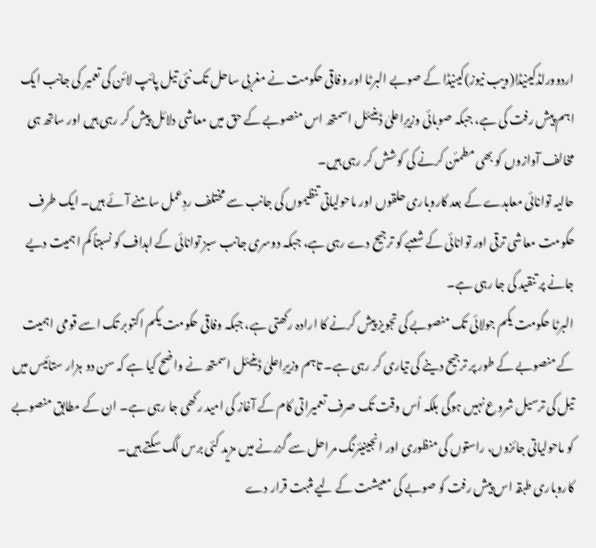اردوورلڈکینیڈا(ویب نیوز)کینیڈا کے صوبے البرٹا اور وفاقی حکومت نے مغربی ساحل تک نئی تیل پائپ لائن کی تعمیر کی جانب ایک اہم پیش رفت کی ہے، جبکہ صوبائی وزیرِاعلیٰ ڈینیئل اسمتھ اس منصوبے کے حق میں معاشی دلائل پیش کر رہی ہیں اور ساتھ ہی مخالف آوازوں کو بھی مطمئن کرنے کی کوشش کر رہی ہیں۔
حالیہ توانائی معاہدے کے بعد کاروباری حلقوں اور ماحولیاتی تنظیموں کی جانب سے مختلف ردِعمل سامنے آئے ہیں۔ ایک طرف حکومت معاشی ترقی اور توانائی کے شعبے کو ترجیح دے رہی ہے، جبکہ دوسری جانب سبز توانائی کے اہداف کو نسبتاً کم اہمیت دیے جانے پر تنقید کی جا رہی ہے۔
البرٹا حکومت یکم جولائی تک منصوبے کی تجویز پیش کرنے کا ارادہ رکھتی ہے، جبکہ وفاقی حکومت یکم اکتوبر تک اسے قومی اہمیت کے منصوبے کے طور پر ترجیح دینے کی تیاری کر رہی ہے۔ تاہم وزیرِاعلیٰ ڈینیئل اسمتھ نے واضح کیا ہے کہ سن دو ہزار ستائیس میں تیل کی ترسیل شروع نہیں ہوگی بلکہ اُس وقت تک صرف تعمیراتی کام کے آغاز کی امید رکھی جا رہی ہے۔ ان کے مطابق منصوبے کو ماحولیاتی جائزوں، راستوں کی منظوری اور انجینیئرنگ مراحل سے گزرنے میں مزید کئی برس لگ سکتے ہیں۔
کاروباری طبقہ اس پیش رفت کو صوبے کی معیشت کے لیے مثبت قرار دے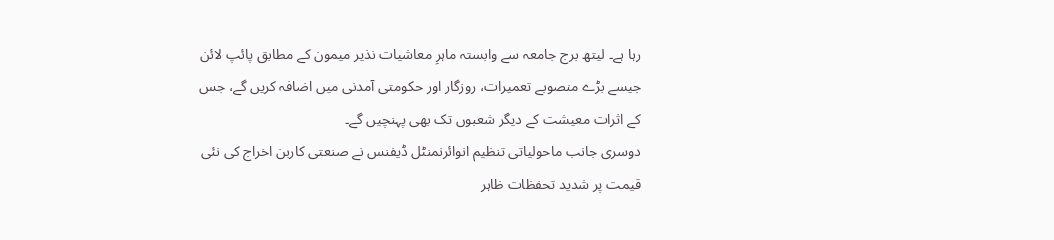رہا ہے۔ لیتھ برج جامعہ سے وابستہ ماہرِ معاشیات نذیر میمون کے مطابق پائپ لائن جیسے بڑے منصوبے تعمیرات، روزگار اور حکومتی آمدنی میں اضافہ کریں گے، جس کے اثرات معیشت کے دیگر شعبوں تک بھی پہنچیں گے۔
دوسری جانب ماحولیاتی تنظیم انوائرنمنٹل ڈیفنس نے صنعتی کاربن اخراج کی نئی قیمت پر شدید تحفظات ظاہر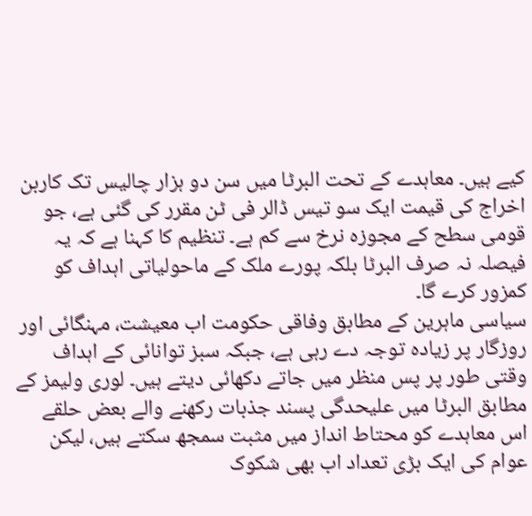کیے ہیں۔ معاہدے کے تحت البرٹا میں سن دو ہزار چالیس تک کاربن اخراج کی قیمت ایک سو تیس ڈالر فی ٹن مقرر کی گئی ہے، جو قومی سطح کے مجوزہ نرخ سے کم ہے۔ تنظیم کا کہنا ہے کہ یہ فیصلہ نہ صرف البرٹا بلکہ پورے ملک کے ماحولیاتی اہداف کو کمزور کرے گا۔
سیاسی ماہرین کے مطابق وفاقی حکومت اب معیشت، مہنگائی اور روزگار پر زیادہ توجہ دے رہی ہے، جبکہ سبز توانائی کے اہداف وقتی طور پر پس منظر میں جاتے دکھائی دیتے ہیں۔ لوری ولیمز کے مطابق البرٹا میں علیحدگی پسند جذبات رکھنے والے بعض حلقے اس معاہدے کو محتاط انداز میں مثبت سمجھ سکتے ہیں، لیکن عوام کی ایک بڑی تعداد اب بھی شکوک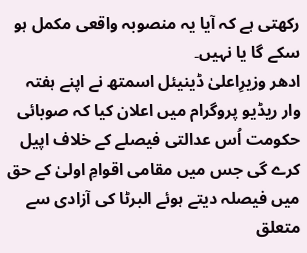رکھتی ہے کہ آیا یہ منصوبہ واقعی مکمل ہو سکے گا یا نہیں۔
ادھر وزیرِاعلیٰ ڈینیئل اسمتھ نے اپنے ہفتہ وار ریڈیو پروگرام میں اعلان کیا کہ صوبائی حکومت اُس عدالتی فیصلے کے خلاف اپیل کرے گی جس میں مقامی اقوامِ اولیٰ کے حق میں فیصلہ دیتے ہوئے البرٹا کی آزادی سے متعلق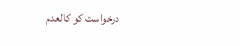درخواست کو کالعدم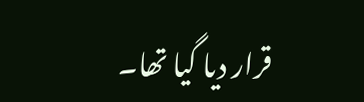قرار دیا گیا تھا۔